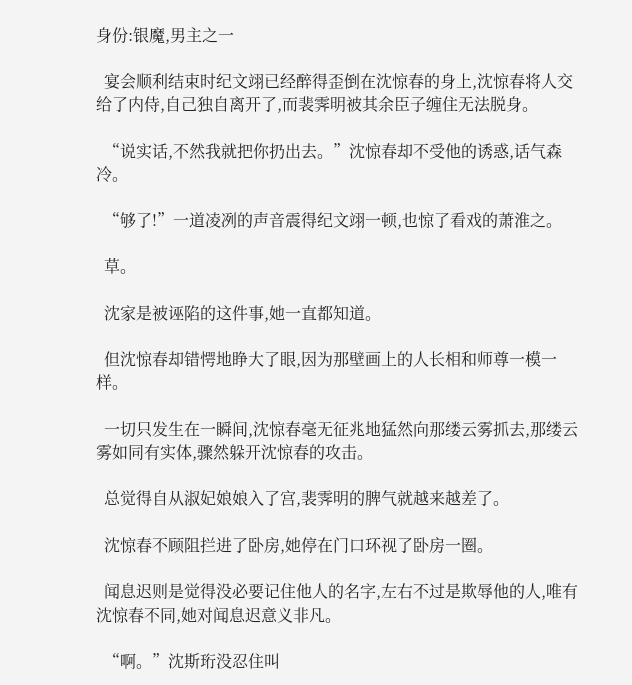身份:银魔,男主之一

  宴会顺利结束时纪文翊已经醉得歪倒在沈惊春的身上,沈惊春将人交给了内侍,自己独自离开了,而裴霁明被其余臣子缠住无法脱身。

  “说实话,不然我就把你扔出去。”沈惊春却不受他的诱惑,话气森冷。

  “够了!”一道凌冽的声音震得纪文翊一顿,也惊了看戏的萧淮之。

  草。

  沈家是被诬陷的这件事,她一直都知道。

  但沈惊春却错愕地睁大了眼,因为那壁画上的人长相和师尊一模一样。

  一切只发生在一瞬间,沈惊春毫无征兆地猛然向那缕云雾抓去,那缕云雾如同有实体,骤然躲开沈惊春的攻击。

  总觉得自从淑妃娘娘入了宫,裴霁明的脾气就越来越差了。

  沈惊春不顾阻拦进了卧房,她停在门口环视了卧房一圈。

  闻息迟则是觉得没必要记住他人的名字,左右不过是欺辱他的人,唯有沈惊春不同,她对闻息迟意义非凡。

  “啊。”沈斯珩没忍住叫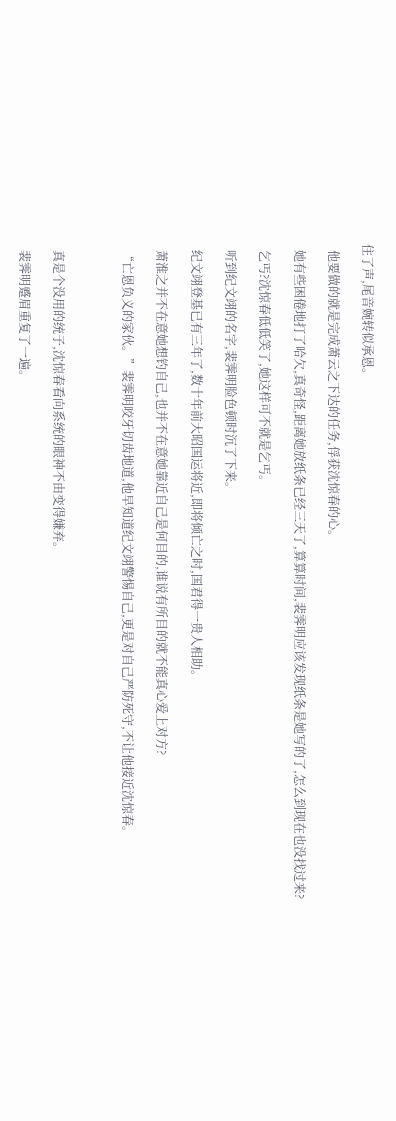住了声,尾音婉转似承恩。

  他要做的就是完成萧云之下达的任务,俘获沈惊春的心。

  她有些困倦地打了哈欠,真奇怪,距离她放纸条已经三天了,算算时间,裴霁明应该发现纸条是她写的了,怎么到现在也没找过来?

  乞丐?沈惊春低低笑了,她这样可不就是乞丐。

  听到纪文翊的名字,裴霁明脸色顿时沉了下来。

  纪文翊登基已有三年了,数十年前大昭国运将近,即将倾亡之时,国君得一贵人相助。

  萧淮之并不在意她想钓自己,也并不在意她靠近自己是何目的,谁说有所目的就不能真心爱上对方?

  “亡恩负义的家伙。”裴霁明咬牙切齿地道,他早知道纪文翊警惕自己,更是对自己严防死守,不让他接近沈惊春。



  真是个没用的统子,沈惊春看向系统的眼神不由变得嫌弃。

  裴霁明蹙眉重复了一遍。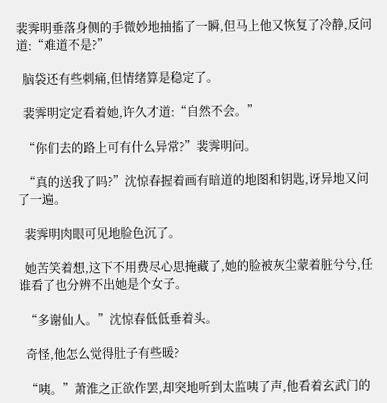裴霁明垂落身侧的手微妙地抽搐了一瞬,但马上他又恢复了冷静,反问道:“难道不是?”

  脑袋还有些刺痛,但情绪算是稳定了。

  裴霁明定定看着她,许久才道:“自然不会。”

  “你们去的路上可有什么异常?”裴霁明问。

  “真的送我了吗?”沈惊春握着画有暗道的地图和钥匙,讶异地又问了一遍。

  裴霁明肉眼可见地脸色沉了。

  她苦笑着想,这下不用费尽心思掩藏了,她的脸被灰尘蒙着脏兮兮,任谁看了也分辨不出她是个女子。

  “多谢仙人。”沈惊春低低垂着头。

  奇怪,他怎么觉得肚子有些暖?

  “咦。”萧淮之正欲作罢,却突地听到太监咦了声,他看着玄武门的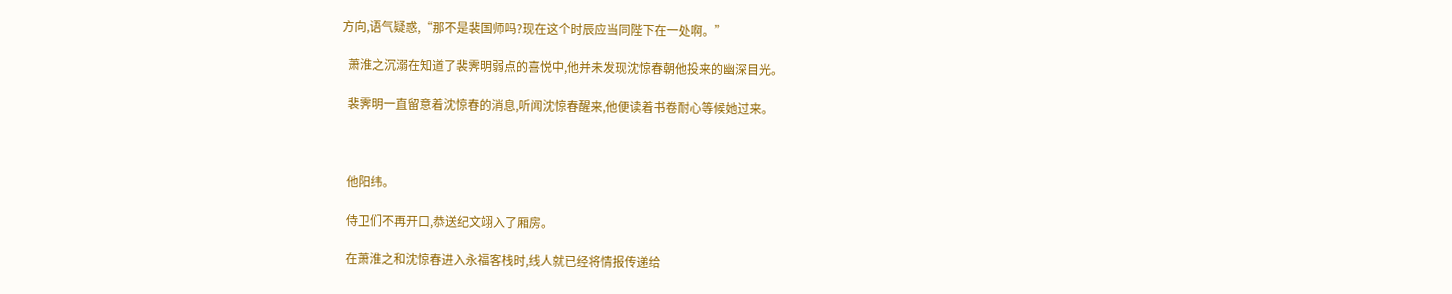方向,语气疑惑,“那不是裴国师吗?现在这个时辰应当同陛下在一处啊。”

  萧淮之沉溺在知道了裴霁明弱点的喜悦中,他并未发现沈惊春朝他投来的幽深目光。

  裴霁明一直留意着沈惊春的消息,听闻沈惊春醒来,他便读着书卷耐心等候她过来。



  他阳纬。

  侍卫们不再开口,恭送纪文翊入了厢房。

  在萧淮之和沈惊春进入永福客栈时,线人就已经将情报传递给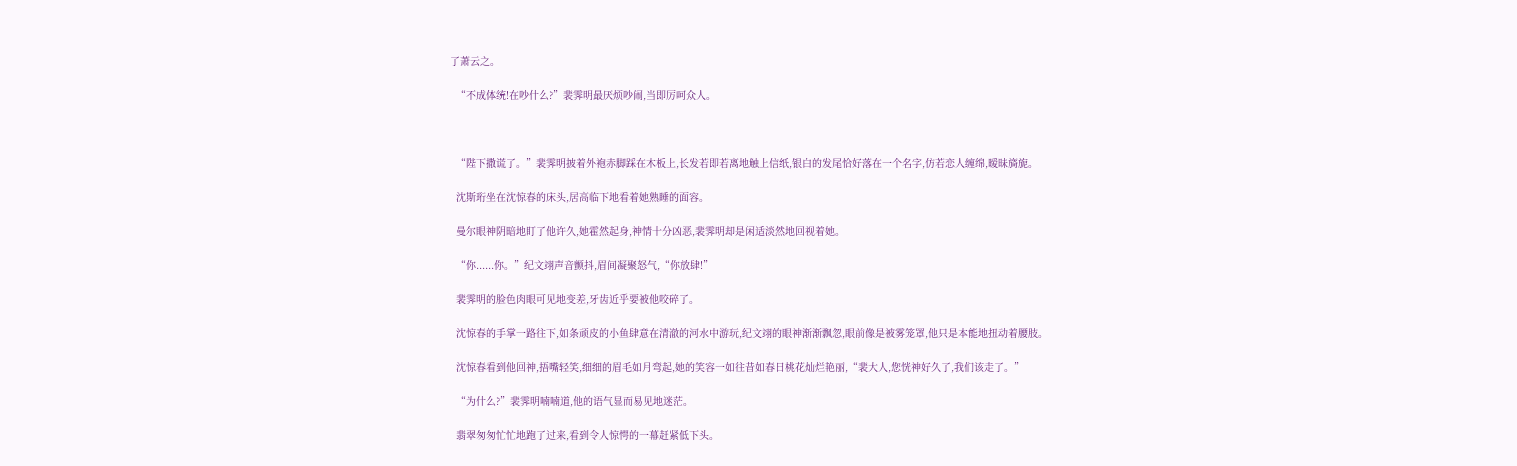了萧云之。

  “不成体统!在吵什么?”裴霁明最厌烦吵闹,当即厉呵众人。



  “陛下撒谎了。”裴霁明披着外袍赤脚踩在木板上,长发若即若离地触上信纸,银白的发尾恰好落在一个名字,仿若恋人缠绵,暧昧旖旎。

  沈斯珩坐在沈惊春的床头,居高临下地看着她熟睡的面容。

  曼尔眼神阴暗地盯了他许久,她霍然起身,神情十分凶恶,裴霁明却是闲适淡然地回视着她。

  “你......你。”纪文翊声音颤抖,眉间凝聚怒气,“你放肆!”

  裴霁明的脸色肉眼可见地变差,牙齿近乎要被他咬碎了。

  沈惊春的手掌一路往下,如条顽皮的小鱼肆意在清澈的河水中游玩,纪文翊的眼神渐渐飘忽,眼前像是被雾笼罩,他只是本能地扭动着腰肢。

  沈惊春看到他回神,捂嘴轻笑,细细的眉毛如月弯起,她的笑容一如往昔如春日桃花灿烂艳丽,“裴大人,您恍神好久了,我们该走了。”

  “为什么?”裴霁明喃喃道,他的语气显而易见地迷茫。

  翡翠匆匆忙忙地跑了过来,看到令人惊愕的一幕赶紧低下头。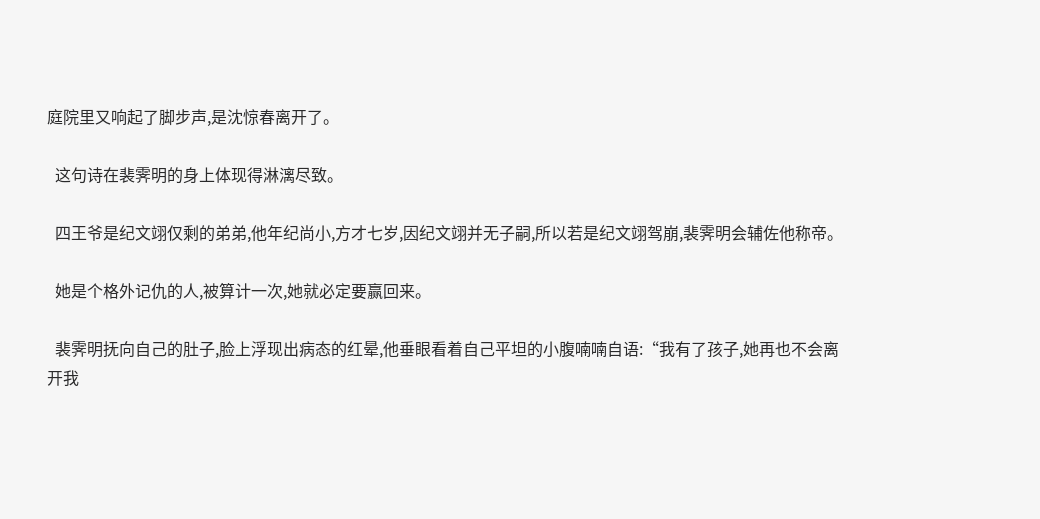庭院里又响起了脚步声,是沈惊春离开了。

  这句诗在裴霁明的身上体现得淋漓尽致。

  四王爷是纪文翊仅剩的弟弟,他年纪尚小,方才七岁,因纪文翊并无子嗣,所以若是纪文翊驾崩,裴霁明会辅佐他称帝。

  她是个格外记仇的人,被算计一次,她就必定要赢回来。

  裴霁明抚向自己的肚子,脸上浮现出病态的红晕,他垂眼看着自己平坦的小腹喃喃自语:“我有了孩子,她再也不会离开我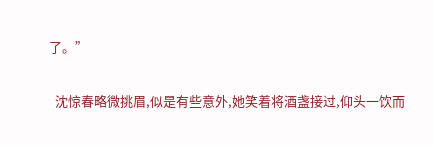了。”

  沈惊春略微挑眉,似是有些意外,她笑着将酒盏接过,仰头一饮而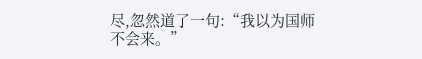尽,忽然道了一句:“我以为国师不会来。”